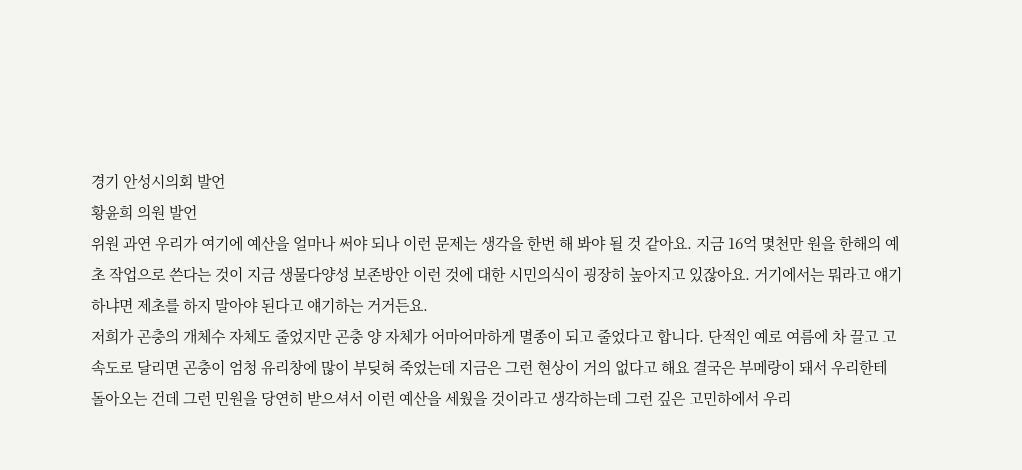경기 안성시의회 발언
황윤희 의원 발언
위원 과연 우리가 여기에 예산을 얼마나 써야 되나 이런 문제는 생각을 한번 해 봐야 될 것 같아요. 지금 16억 몇천만 원을 한해의 예초 작업으로 쓴다는 것이 지금 생물다양성 보존방안 이런 것에 대한 시민의식이 굉장히 높아지고 있잖아요. 거기에서는 뭐라고 얘기하냐면 제초를 하지 말아야 된다고 얘기하는 거거든요.
저희가 곤충의 개체수 자체도 줄었지만 곤충 양 자체가 어마어마하게 멸종이 되고 줄었다고 합니다. 단적인 예로 여름에 차 끌고 고속도로 달리면 곤충이 엄청 유리창에 많이 부딪혀 죽었는데 지금은 그런 현상이 거의 없다고 해요 결국은 부메랑이 돼서 우리한테 돌아오는 건데 그런 민원을 당연히 받으셔서 이런 예산을 세웠을 것이라고 생각하는데 그런 깊은 고민하에서 우리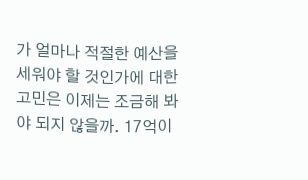가 얼마나 적절한 예산을 세워야 할 것인가에 대한 고민은 이제는 조금해 봐야 되지 않을까. 17억이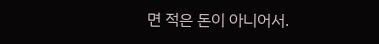면 적은 돈이 아니어서.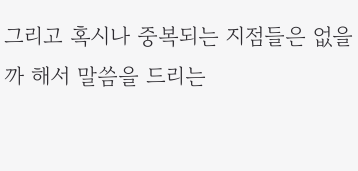그리고 혹시나 중복되는 지점들은 없을까 해서 말씀을 드리는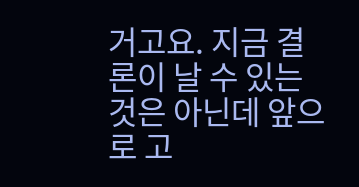거고요. 지금 결론이 날 수 있는 것은 아닌데 앞으로 고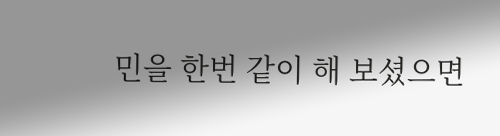민을 한번 같이 해 보셨으면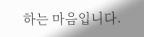하는 마음입니다.